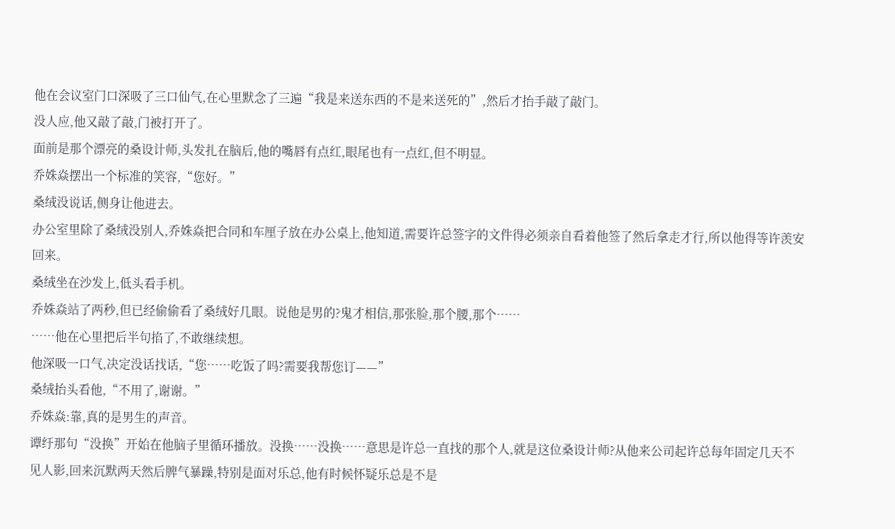他在会议室门口深吸了三口仙气,在心里默念了三遍“我是来送东西的不是来送死的”,然后才抬手敲了敲门。
没人应,他又敲了敲,门被打开了。
面前是那个漂亮的桑设计师,头发扎在脑后,他的嘴唇有点红,眼尾也有一点红,但不明显。
乔姝焱摆出一个标准的笑容,“您好。”
桑绒没说话,侧身让他进去。
办公室里除了桑绒没别人,乔姝焱把合同和车厘子放在办公桌上,他知道,需要许总签字的文件得必须亲自看着他签了然后拿走才行,所以他得等许羡安回来。
桑绒坐在沙发上,低头看手机。
乔姝焱站了两秒,但已经偷偷看了桑绒好几眼。说他是男的?鬼才相信,那张脸,那个腰,那个……
……他在心里把后半句掐了,不敢继续想。
他深吸一口气,决定没话找话,“您……吃饭了吗?需要我帮您订——”
桑绒抬头看他,“不用了,谢谢。”
乔姝焱:靠,真的是男生的声音。
谭纡那句“没换”开始在他脑子里循环播放。没换……没换……意思是许总一直找的那个人,就是这位桑设计师?从他来公司起许总每年固定几天不见人影,回来沉默两天然后脾气暴躁,特别是面对乐总,他有时候怀疑乐总是不是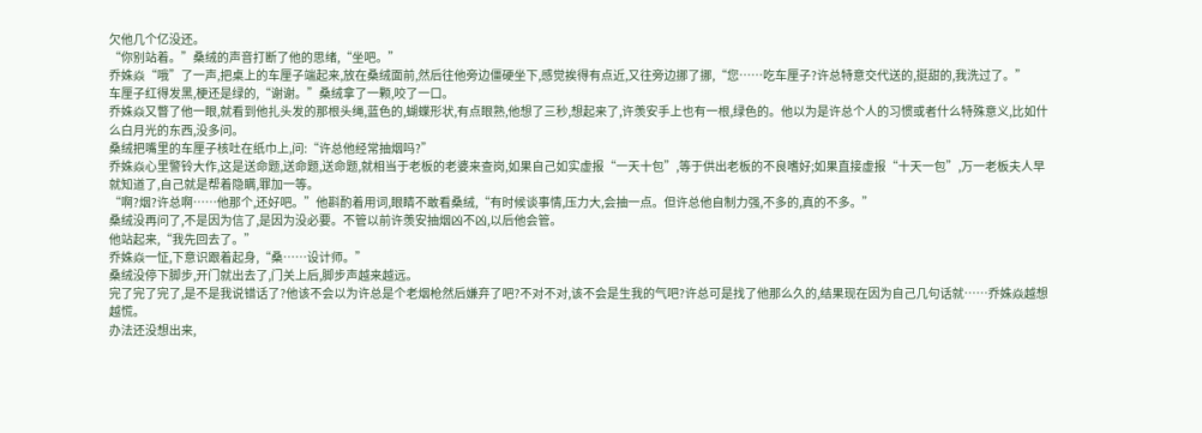欠他几个亿没还。
“你别站着。”桑绒的声音打断了他的思绪,“坐吧。”
乔姝焱“哦”了一声,把桌上的车厘子端起来,放在桑绒面前,然后往他旁边僵硬坐下,感觉挨得有点近,又往旁边挪了挪,“您……吃车厘子?许总特意交代送的,挺甜的,我洗过了。”
车厘子红得发黑,梗还是绿的,“谢谢。”桑绒拿了一颗,咬了一口。
乔姝焱又瞥了他一眼,就看到他扎头发的那根头绳,蓝色的,蝴蝶形状,有点眼熟,他想了三秒,想起来了,许羡安手上也有一根,绿色的。他以为是许总个人的习惯或者什么特殊意义,比如什么白月光的东西,没多问。
桑绒把嘴里的车厘子核吐在纸巾上,问:“许总他经常抽烟吗?”
乔姝焱心里警铃大作,这是送命题,送命题,送命题,就相当于老板的老婆来查岗,如果自己如实虚报“一天十包”,等于供出老板的不良嗜好;如果直接虚报“十天一包”,万一老板夫人早就知道了,自己就是帮着隐瞒,罪加一等。
“啊?烟?许总啊……他那个,还好吧。”他斟酌着用词,眼睛不敢看桑绒,“有时候谈事情,压力大,会抽一点。但许总他自制力强,不多的,真的不多。”
桑绒没再问了,不是因为信了,是因为没必要。不管以前许羡安抽烟凶不凶,以后他会管。
他站起来,“我先回去了。”
乔姝焱一怔,下意识跟着起身,“桑……设计师。”
桑绒没停下脚步,开门就出去了,门关上后,脚步声越来越远。
完了完了完了,是不是我说错话了?他该不会以为许总是个老烟枪然后嫌弃了吧?不对不对,该不会是生我的气吧?许总可是找了他那么久的,结果现在因为自己几句话就……乔姝焱越想越慌。
办法还没想出来,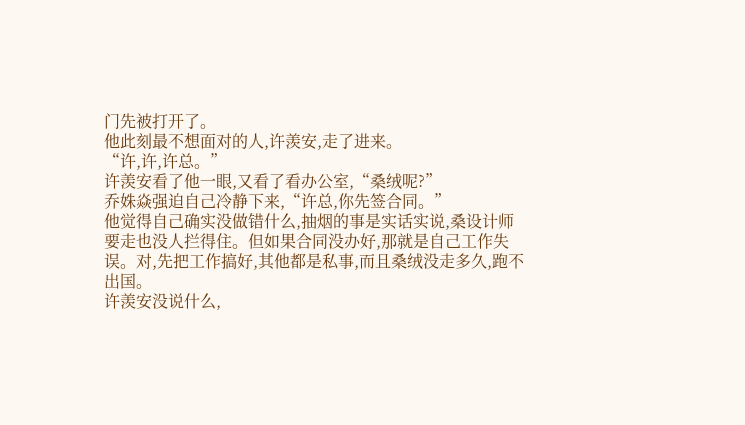门先被打开了。
他此刻最不想面对的人,许羡安,走了进来。
“许,许,许总。”
许羡安看了他一眼,又看了看办公室,“桑绒呢?”
乔姝焱强迫自己冷静下来,“许总,你先签合同。”
他觉得自己确实没做错什么,抽烟的事是实话实说,桑设计师要走也没人拦得住。但如果合同没办好,那就是自己工作失误。对,先把工作搞好,其他都是私事,而且桑绒没走多久,跑不出国。
许羡安没说什么,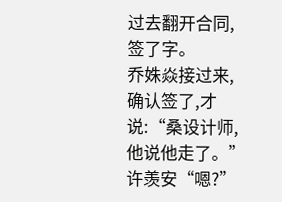过去翻开合同,签了字。
乔姝焱接过来,确认签了,才说:“桑设计师,他说他走了。”
许羡安“嗯?”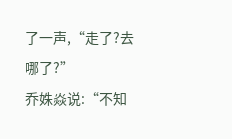了一声,“走了?去哪了?”
乔姝焱说:“不知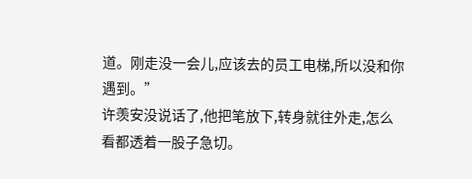道。刚走没一会儿,应该去的员工电梯,所以没和你遇到。”
许羡安没说话了,他把笔放下,转身就往外走,怎么看都透着一股子急切。